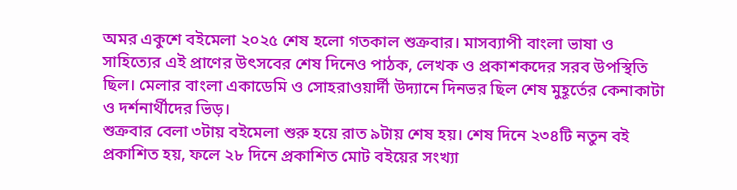অমর একুশে বইমেলা ২০২৫ শেষ হলো গতকাল শুক্রবার। মাসব্যাপী বাংলা ভাষা ও সাহিত্যের এই প্রাণের উৎসবের শেষ দিনেও পাঠক, লেখক ও প্রকাশকদের সরব উপস্থিতি ছিল। মেলার বাংলা একাডেমি ও সোহরাওয়ার্দী উদ্যানে দিনভর ছিল শেষ মুহূর্তের কেনাকাটা ও দর্শনার্থীদের ভিড়।
শুক্রবার বেলা ৩টায় বইমেলা শুরু হয়ে রাত ৯টায় শেষ হয়। শেষ দিনে ২৩৪টি নতুন বই প্রকাশিত হয়, ফলে ২৮ দিনে প্রকাশিত মোট বইয়ের সংখ্যা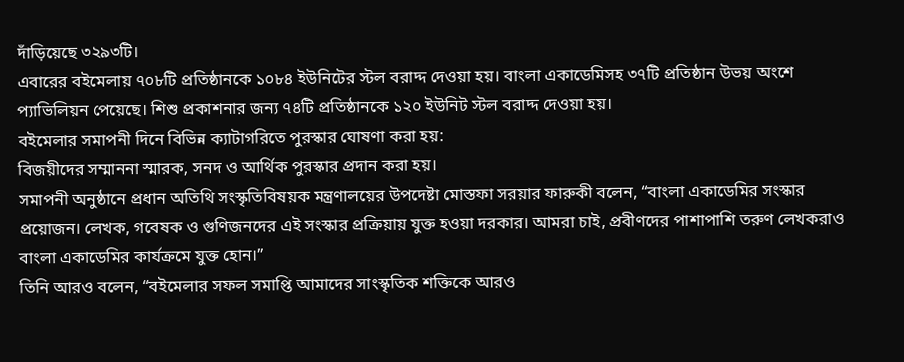দাঁড়িয়েছে ৩২৯৩টি।
এবারের বইমেলায় ৭০৮টি প্রতিষ্ঠানকে ১০৮৪ ইউনিটের স্টল বরাদ্দ দেওয়া হয়। বাংলা একাডেমিসহ ৩৭টি প্রতিষ্ঠান উভয় অংশে প্যাভিলিয়ন পেয়েছে। শিশু প্রকাশনার জন্য ৭৪টি প্রতিষ্ঠানকে ১২০ ইউনিট স্টল বরাদ্দ দেওয়া হয়।
বইমেলার সমাপনী দিনে বিভিন্ন ক্যাটাগরিতে পুরস্কার ঘোষণা করা হয়:
বিজয়ীদের সম্মাননা স্মারক, সনদ ও আর্থিক পুরস্কার প্রদান করা হয়।
সমাপনী অনুষ্ঠানে প্রধান অতিথি সংস্কৃতিবিষয়ক মন্ত্রণালয়ের উপদেষ্টা মোস্তফা সরয়ার ফারুকী বলেন, “বাংলা একাডেমির সংস্কার প্রয়োজন। লেখক, গবেষক ও গুণিজনদের এই সংস্কার প্রক্রিয়ায় যুক্ত হওয়া দরকার। আমরা চাই, প্রবীণদের পাশাপাশি তরুণ লেখকরাও বাংলা একাডেমির কার্যক্রমে যুক্ত হোন।”
তিনি আরও বলেন, “বইমেলার সফল সমাপ্তি আমাদের সাংস্কৃতিক শক্তিকে আরও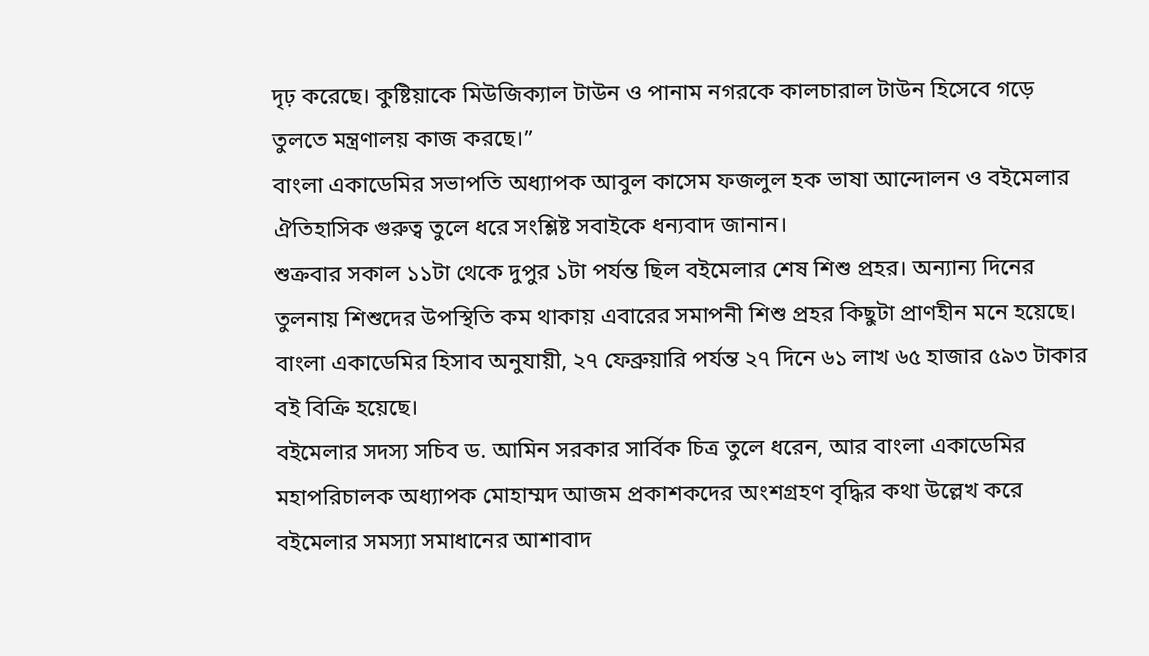দৃঢ় করেছে। কুষ্টিয়াকে মিউজিক্যাল টাউন ও পানাম নগরকে কালচারাল টাউন হিসেবে গড়ে তুলতে মন্ত্রণালয় কাজ করছে।”
বাংলা একাডেমির সভাপতি অধ্যাপক আবুল কাসেম ফজলুল হক ভাষা আন্দোলন ও বইমেলার ঐতিহাসিক গুরুত্ব তুলে ধরে সংশ্লিষ্ট সবাইকে ধন্যবাদ জানান।
শুক্রবার সকাল ১১টা থেকে দুপুর ১টা পর্যন্ত ছিল বইমেলার শেষ শিশু প্রহর। অন্যান্য দিনের তুলনায় শিশুদের উপস্থিতি কম থাকায় এবারের সমাপনী শিশু প্রহর কিছুটা প্রাণহীন মনে হয়েছে।
বাংলা একাডেমির হিসাব অনুযায়ী, ২৭ ফেব্রুয়ারি পর্যন্ত ২৭ দিনে ৬১ লাখ ৬৫ হাজার ৫৯৩ টাকার বই বিক্রি হয়েছে।
বইমেলার সদস্য সচিব ড. আমিন সরকার সার্বিক চিত্র তুলে ধরেন, আর বাংলা একাডেমির মহাপরিচালক অধ্যাপক মোহাম্মদ আজম প্রকাশকদের অংশগ্রহণ বৃদ্ধির কথা উল্লেখ করে বইমেলার সমস্যা সমাধানের আশাবাদ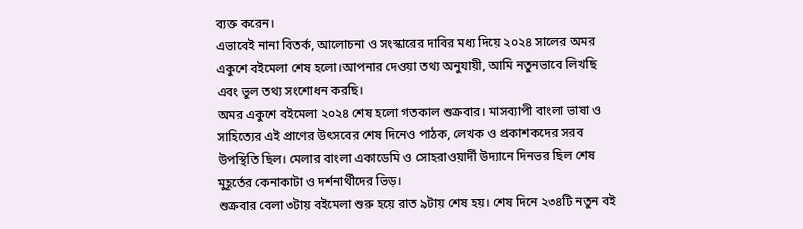ব্যক্ত করেন।
এভাবেই নানা বিতর্ক, আলোচনা ও সংস্কারের দাবির মধ্য দিয়ে ২০২৪ সালের অমর একুশে বইমেলা শেষ হলো।আপনার দেওয়া তথ্য অনুযায়ী, আমি নতুনভাবে লিখছি এবং ভুল তথ্য সংশোধন করছি।
অমর একুশে বইমেলা ২০২৪ শেষ হলো গতকাল শুক্রবার। মাসব্যাপী বাংলা ভাষা ও সাহিত্যের এই প্রাণের উৎসবের শেষ দিনেও পাঠক, লেখক ও প্রকাশকদের সরব উপস্থিতি ছিল। মেলার বাংলা একাডেমি ও সোহরাওয়ার্দী উদ্যানে দিনভর ছিল শেষ মুহূর্তের কেনাকাটা ও দর্শনার্থীদের ভিড়।
শুক্রবার বেলা ৩টায় বইমেলা শুরু হয়ে রাত ৯টায় শেষ হয়। শেষ দিনে ২৩৪টি নতুন বই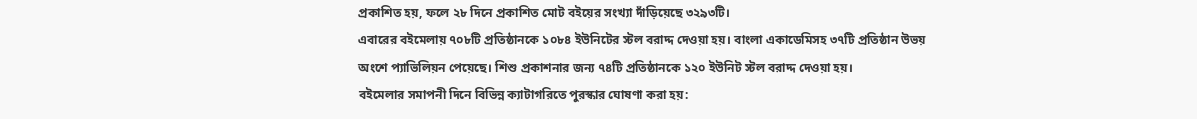প্রকাশিত হয়, ফলে ২৮ দিনে প্রকাশিত মোট বইয়ের সংখ্যা দাঁড়িয়েছে ৩২৯৩টি।
এবারের বইমেলায় ৭০৮টি প্রতিষ্ঠানকে ১০৮৪ ইউনিটের স্টল বরাদ্দ দেওয়া হয়। বাংলা একাডেমিসহ ৩৭টি প্রতিষ্ঠান উভয় অংশে প্যাভিলিয়ন পেয়েছে। শিশু প্রকাশনার জন্য ৭৪টি প্রতিষ্ঠানকে ১২০ ইউনিট স্টল বরাদ্দ দেওয়া হয়।
বইমেলার সমাপনী দিনে বিভিন্ন ক্যাটাগরিতে পুরস্কার ঘোষণা করা হয়: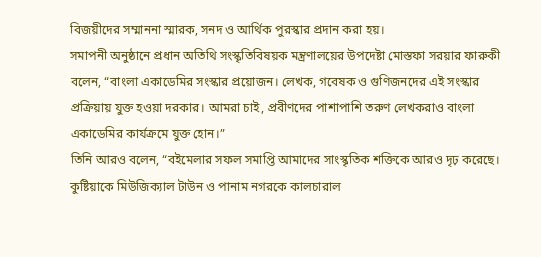বিজয়ীদের সম্মাননা স্মারক, সনদ ও আর্থিক পুরস্কার প্রদান করা হয়।
সমাপনী অনুষ্ঠানে প্রধান অতিথি সংস্কৃতিবিষয়ক মন্ত্রণালয়ের উপদেষ্টা মোস্তফা সরয়ার ফারুকী বলেন, “বাংলা একাডেমির সংস্কার প্রয়োজন। লেখক, গবেষক ও গুণিজনদের এই সংস্কার প্রক্রিয়ায় যুক্ত হওয়া দরকার। আমরা চাই, প্রবীণদের পাশাপাশি তরুণ লেখকরাও বাংলা একাডেমির কার্যক্রমে যুক্ত হোন।”
তিনি আরও বলেন, “বইমেলার সফল সমাপ্তি আমাদের সাংস্কৃতিক শক্তিকে আরও দৃঢ় করেছে। কুষ্টিয়াকে মিউজিক্যাল টাউন ও পানাম নগরকে কালচারাল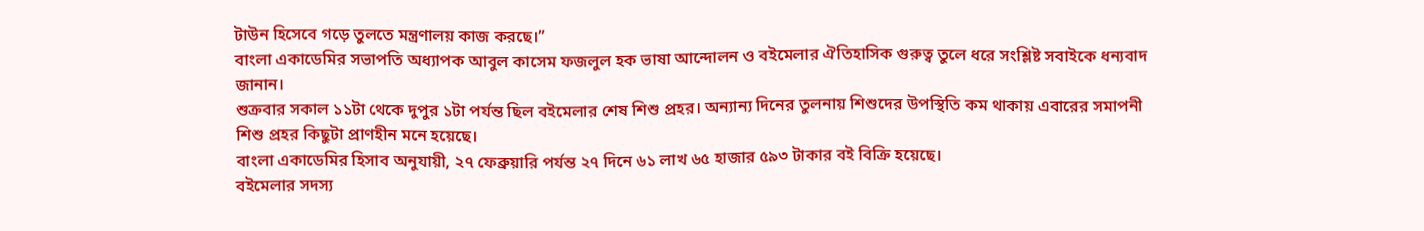টাউন হিসেবে গড়ে তুলতে মন্ত্রণালয় কাজ করছে।”
বাংলা একাডেমির সভাপতি অধ্যাপক আবুল কাসেম ফজলুল হক ভাষা আন্দোলন ও বইমেলার ঐতিহাসিক গুরুত্ব তুলে ধরে সংশ্লিষ্ট সবাইকে ধন্যবাদ জানান।
শুক্রবার সকাল ১১টা থেকে দুপুর ১টা পর্যন্ত ছিল বইমেলার শেষ শিশু প্রহর। অন্যান্য দিনের তুলনায় শিশুদের উপস্থিতি কম থাকায় এবারের সমাপনী শিশু প্রহর কিছুটা প্রাণহীন মনে হয়েছে।
বাংলা একাডেমির হিসাব অনুযায়ী, ২৭ ফেব্রুয়ারি পর্যন্ত ২৭ দিনে ৬১ লাখ ৬৫ হাজার ৫৯৩ টাকার বই বিক্রি হয়েছে।
বইমেলার সদস্য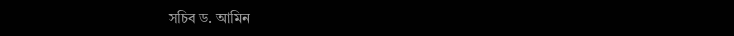সচিব ড. আমিন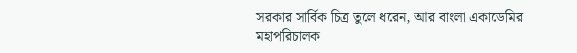সরকার সার্বিক চিত্র তুলে ধরেন, আর বাংলা একাডেমির মহাপরিচালক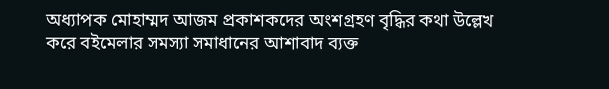অধ্যাপক মোহাম্মদ আজম প্রকাশকদের অংশগ্রহণ বৃদ্ধির কথা উল্লেখ করে বইমেলার সমস্যা সমাধানের আশাবাদ ব্যক্ত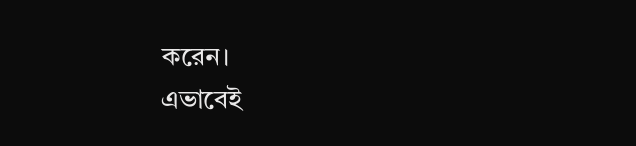করেন।
এভাবেই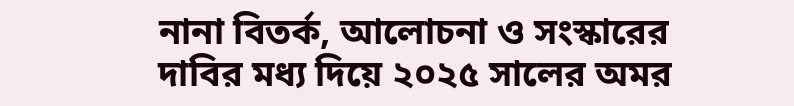নানা বিতর্ক, আলোচনা ও সংস্কারের দাবির মধ্য দিয়ে ২০২৫ সালের অমর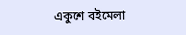একুশে বইমেলা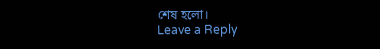শেষ হলো।
Leave a Reply